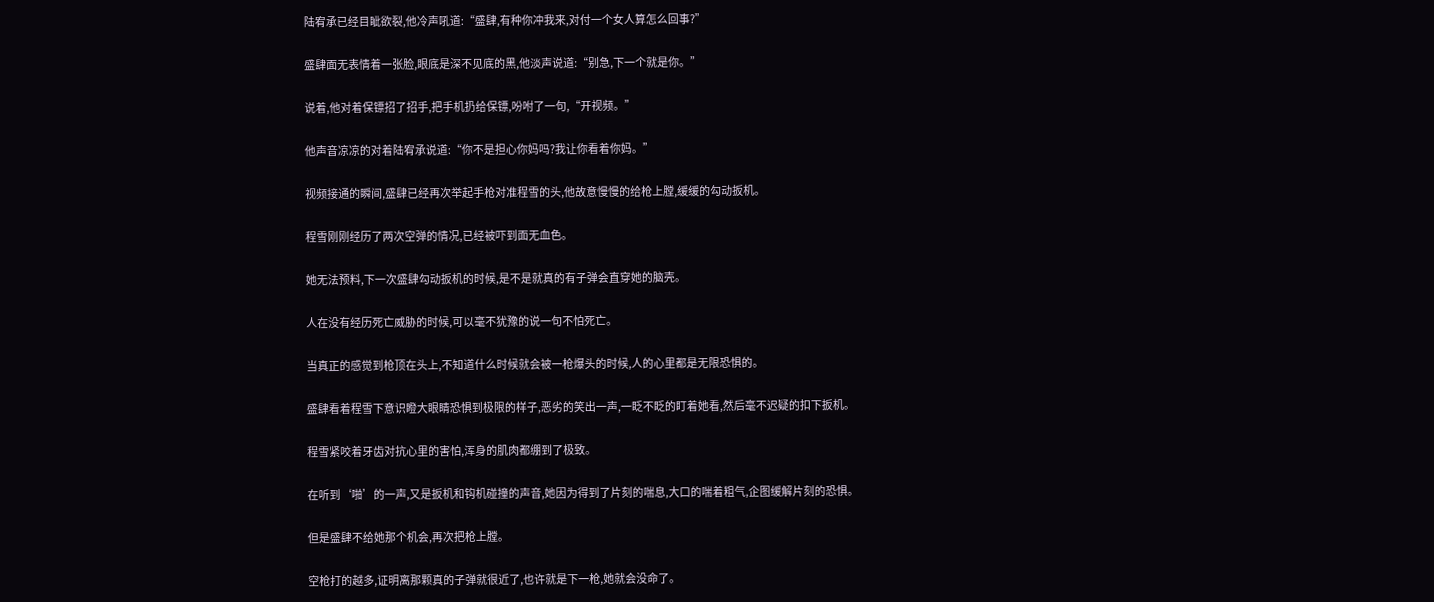陆宥承已经目眦欲裂,他冷声吼道:“盛肆,有种你冲我来,对付一个女人算怎么回事?”

盛肆面无表情着一张脸,眼底是深不见底的黑,他淡声说道:“别急,下一个就是你。”

说着,他对着保镖招了招手,把手机扔给保镖,吩咐了一句,“开视频。”

他声音凉凉的对着陆宥承说道:“你不是担心你妈吗?我让你看着你妈。”

视频接通的瞬间,盛肆已经再次举起手枪对准程雪的头,他故意慢慢的给枪上膛,缓缓的勾动扳机。

程雪刚刚经历了两次空弹的情况,已经被吓到面无血色。

她无法预料,下一次盛肆勾动扳机的时候,是不是就真的有子弹会直穿她的脑壳。

人在没有经历死亡威胁的时候,可以毫不犹豫的说一句不怕死亡。

当真正的感觉到枪顶在头上,不知道什么时候就会被一枪爆头的时候,人的心里都是无限恐惧的。

盛肆看着程雪下意识瞪大眼睛恐惧到极限的样子,恶劣的笑出一声,一眨不眨的盯着她看,然后毫不迟疑的扣下扳机。

程雪紧咬着牙齿对抗心里的害怕,浑身的肌肉都绷到了极致。

在听到‘啪’的一声,又是扳机和钩机碰撞的声音,她因为得到了片刻的喘息,大口的喘着粗气,企图缓解片刻的恐惧。

但是盛肆不给她那个机会,再次把枪上膛。

空枪打的越多,证明离那颗真的子弹就很近了,也许就是下一枪,她就会没命了。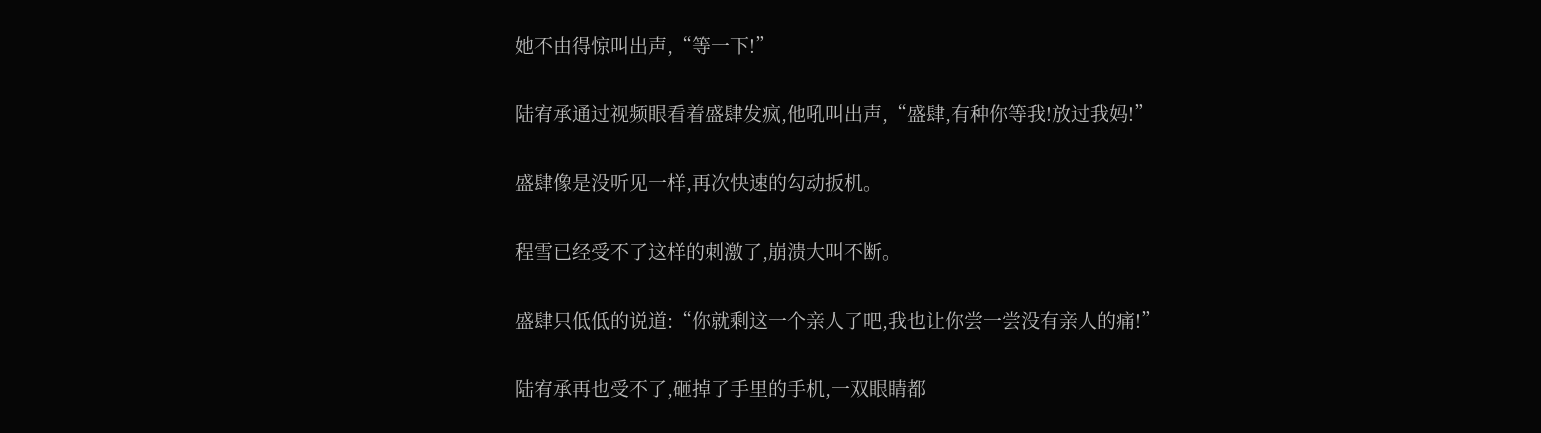她不由得惊叫出声,“等一下!”

陆宥承通过视频眼看着盛肆发疯,他吼叫出声,“盛肆,有种你等我!放过我妈!”

盛肆像是没听见一样,再次快速的勾动扳机。

程雪已经受不了这样的刺激了,崩溃大叫不断。

盛肆只低低的说道:“你就剩这一个亲人了吧,我也让你尝一尝没有亲人的痛!”

陆宥承再也受不了,砸掉了手里的手机,一双眼睛都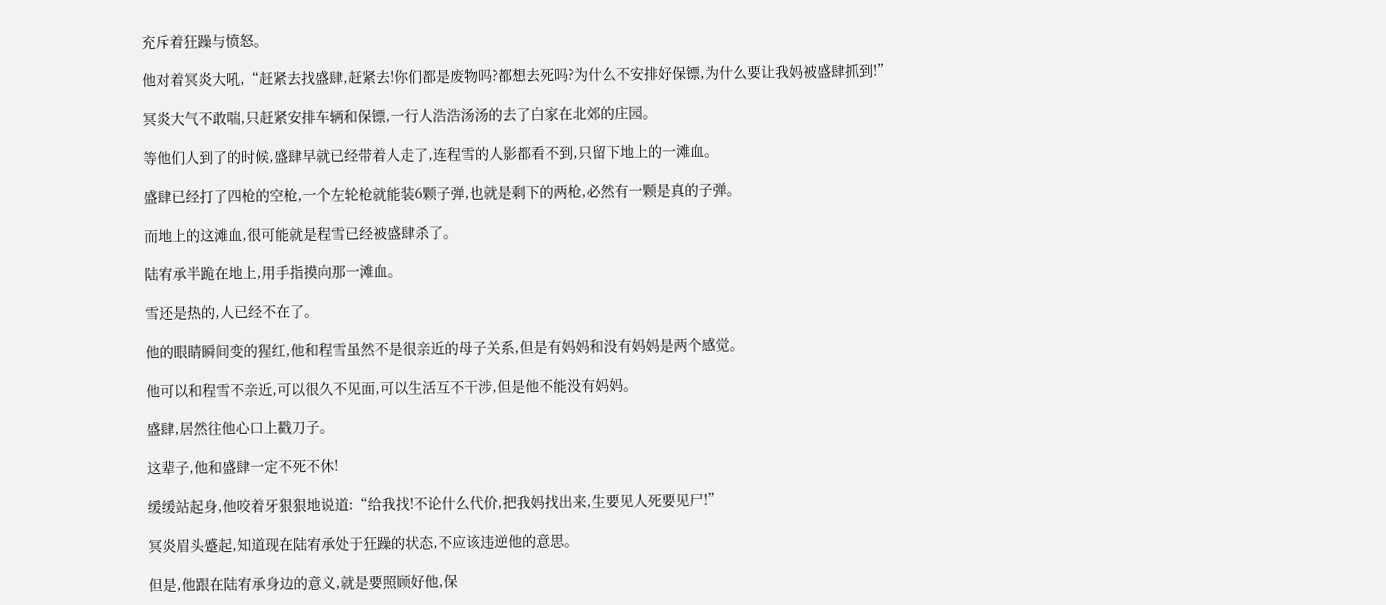充斥着狂躁与愤怒。

他对着冥炎大吼,“赶紧去找盛肆,赶紧去!你们都是废物吗?都想去死吗?为什么不安排好保镖,为什么要让我妈被盛肆抓到!”

冥炎大气不敢喘,只赶紧安排车辆和保镖,一行人浩浩汤汤的去了白家在北郊的庄园。

等他们人到了的时候,盛肆早就已经带着人走了,连程雪的人影都看不到,只留下地上的一滩血。

盛肆已经打了四枪的空枪,一个左轮枪就能装6颗子弹,也就是剩下的两枪,必然有一颗是真的子弹。

而地上的这滩血,很可能就是程雪已经被盛肆杀了。

陆宥承半跪在地上,用手指摸向那一滩血。

雪还是热的,人已经不在了。

他的眼睛瞬间变的猩红,他和程雪虽然不是很亲近的母子关系,但是有妈妈和没有妈妈是两个感觉。

他可以和程雪不亲近,可以很久不见面,可以生活互不干涉,但是他不能没有妈妈。

盛肆,居然往他心口上戳刀子。

这辈子,他和盛肆一定不死不休!

缓缓站起身,他咬着牙狠狠地说道:“给我找!不论什么代价,把我妈找出来,生要见人死要见尸!”

冥炎眉头蹙起,知道现在陆宥承处于狂躁的状态,不应该违逆他的意思。

但是,他跟在陆宥承身边的意义,就是要照顾好他,保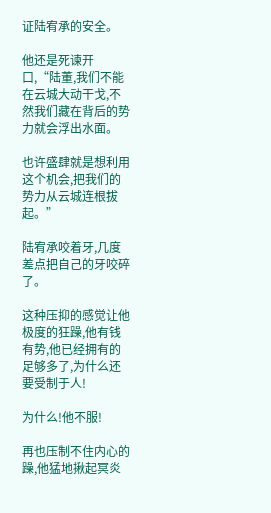证陆宥承的安全。

他还是死谏开口,“陆董,我们不能在云城大动干戈,不然我们藏在背后的势力就会浮出水面。

也许盛肆就是想利用这个机会,把我们的势力从云城连根拔起。”

陆宥承咬着牙,几度差点把自己的牙咬碎了。

这种压抑的感觉让他极度的狂躁,他有钱有势,他已经拥有的足够多了,为什么还要受制于人!

为什么!他不服!

再也压制不住内心的躁,他猛地揪起冥炎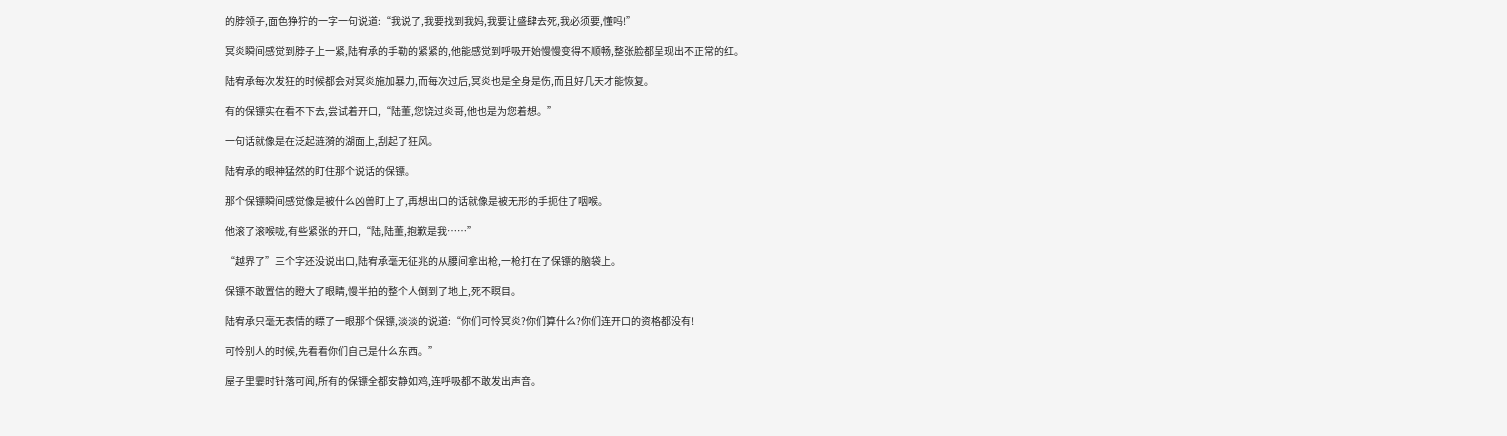的脖领子,面色狰狞的一字一句说道:“我说了,我要找到我妈,我要让盛肆去死,我必须要,懂吗!”

冥炎瞬间感觉到脖子上一紧,陆宥承的手勒的紧紧的,他能感觉到呼吸开始慢慢变得不顺畅,整张脸都呈现出不正常的红。

陆宥承每次发狂的时候都会对冥炎施加暴力,而每次过后,冥炎也是全身是伤,而且好几天才能恢复。

有的保镖实在看不下去,尝试着开口,“陆董,您饶过炎哥,他也是为您着想。”

一句话就像是在泛起涟漪的湖面上,刮起了狂风。

陆宥承的眼神猛然的盯住那个说话的保镖。

那个保镖瞬间感觉像是被什么凶兽盯上了,再想出口的话就像是被无形的手扼住了咽喉。

他滚了滚喉咙,有些紧张的开口,“陆,陆董,抱歉是我……”

“越界了”三个字还没说出口,陆宥承毫无征兆的从腰间拿出枪,一枪打在了保镖的脑袋上。

保镖不敢置信的瞪大了眼睛,慢半拍的整个人倒到了地上,死不瞑目。

陆宥承只毫无表情的瞟了一眼那个保镖,淡淡的说道:“你们可怜冥炎?你们算什么?你们连开口的资格都没有!

可怜别人的时候,先看看你们自己是什么东西。”

屋子里霎时针落可闻,所有的保镖全都安静如鸡,连呼吸都不敢发出声音。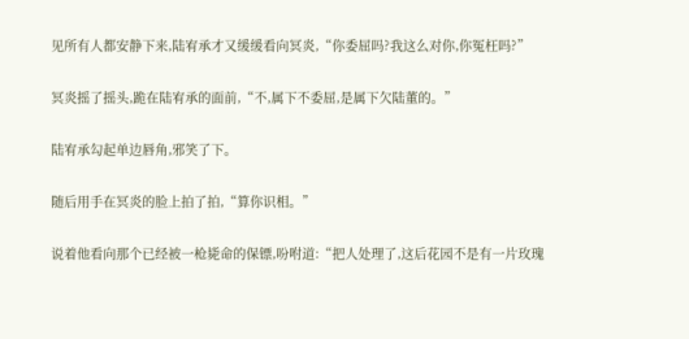见所有人都安静下来,陆宥承才又缓缓看向冥炎,“你委屈吗?我这么对你,你冤枉吗?”

冥炎摇了摇头,跪在陆宥承的面前,“不,属下不委屈,是属下欠陆董的。”

陆宥承勾起单边唇角,邪笑了下。

随后用手在冥炎的脸上拍了拍,“算你识相。”

说着他看向那个已经被一枪毙命的保镖,吩咐道:“把人处理了,这后花园不是有一片玫瑰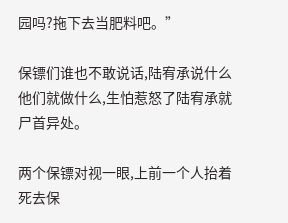园吗?拖下去当肥料吧。”

保镖们谁也不敢说话,陆宥承说什么他们就做什么,生怕惹怒了陆宥承就尸首异处。

两个保镖对视一眼,上前一个人抬着死去保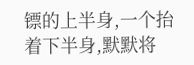镖的上半身,一个抬着下半身,默默将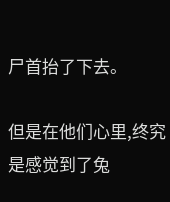尸首抬了下去。

但是在他们心里,终究是感觉到了兔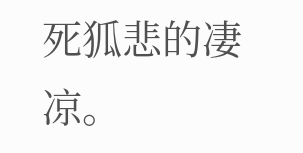死狐悲的凄凉。